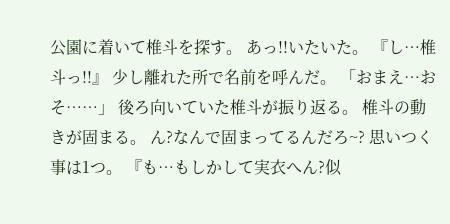公園に着いて椎斗を探す。 あっ!!いたいた。 『し…椎斗っ!!』 少し離れた所で名前を呼んだ。 「おまえ…おそ……」 後ろ向いていた椎斗が振り返る。 椎斗の動きが固まる。 ん?なんで固まってるんだろ~? 思いつく事は1つ。 『も…もしかして実衣へん?似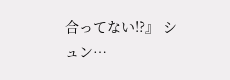合ってない!?』 シュン…